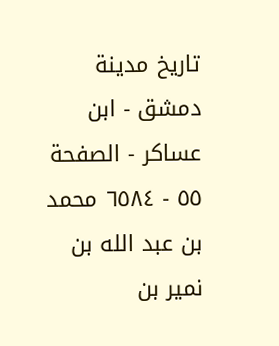تاريخ مدينة دمشق - ابن عساكر - الصفحة ٥٥ - ٦٥٨٤ محمد بن عبد الله بن نمير بن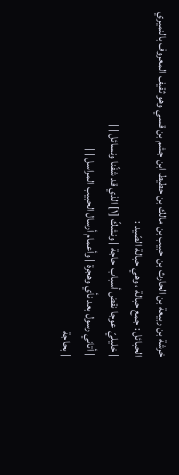خرشة بن ربيعة بن الحارث بن حبيب بن مالك بن حطيط ابن جشم بن قسي وهو ثقيف المعروف بالنميري
الحبائل : جمع حبالة ، وهي حبالة الصّيد :
| خليليّ عوجا نقض أسباب حاجة | ونشكّ [١] الذي قد شفّنا ونسائل | |
| أتاني رسول بعد نأي وهجرة | وأعمام أرسال الحبيب المراسل | |
| بحاجة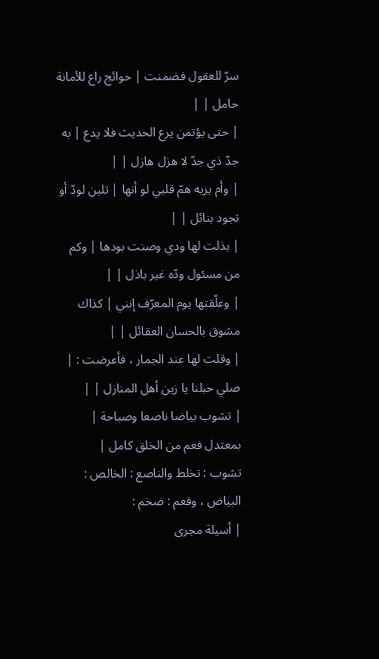سرّ للعقول فضمنت | حوائج راع للأمانة حامل | |
| حتى يؤتمن يرع الحديث فلا يدع | به جدّ ذي جدّ لا هزل هازل | |
| وأم يريه همّ قلبي لو أنها | تلين لودّ أو تجود بنائل | |
| بذلت لها ودي وصنت بودها | وكم من مسئول ودّه غير باذل | |
| وعلّقتها يوم المعرّف إنني | كذاك مشوق بالحسان العقائل | |
| وقلت لها عند الجمار ، فأعرضت : | صلي حبلنا يا زين أهل المنازل | |
| تشوب بياضا ناصعا وصباحة | بمعتدل فعم من الخلق كامل |
تشوب : تخلط والناصع : الخالص : البياض ، وفعم : ضخم :
| أسيلة مجرى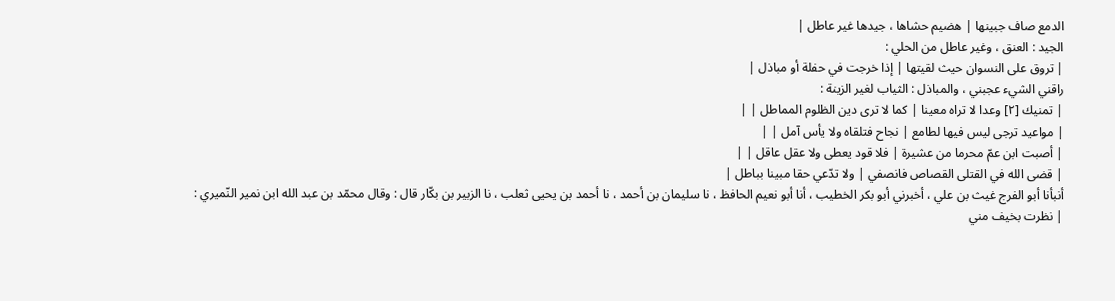الدمع صاف جبينها | هضيم حشاها ، جيدها غير عاطل |
الجيد : العنق ، وغير عاطل من الحلي :
| تروق على النسوان حيث لقيتها | إذا خرجت في حفلة أو مباذل |
راقني الشيء عجبني ، والمباذل : الثياب لغير الزينة :
| تمنيك [٢] وعدا لا تراه معينا | كما لا ترى دين الظلوم المماطل | |
| مواعيد ترجى ليس فيها لطامع | نجاح فتلقاه ولا يأس آمل | |
| أصبت ابن عمّ محرما من عشيرة | فلا قود يعطى ولا عقل عاقل | |
| قضى الله في القتلى القصاص فانصفي | ولا تدّعي حقا مبينا بباطل |
أنبأنا أبو الفرج غيث بن علي ، أخبرني أبو بكر الخطيب ، أنا أبو نعيم الحافظ ، نا سليمان بن أحمد ، نا أحمد بن يحيى ثعلب ، نا الزبير بن بكّار قال : وقال محمّد بن عبد الله ابن نمير النّميري :
| نظرت بخيف مني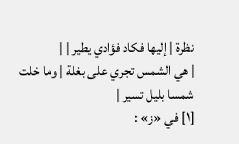نظرة | إليها فكاد فؤادي يطير | |
| هي الشمس تجري على بغلة | وما خلت شمسا بليل تسير |
[١] في «ز» :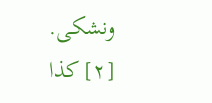ونشكى.
[٢] كذا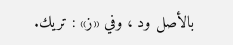بالأصل ود ، وفي «ز» : تريك.